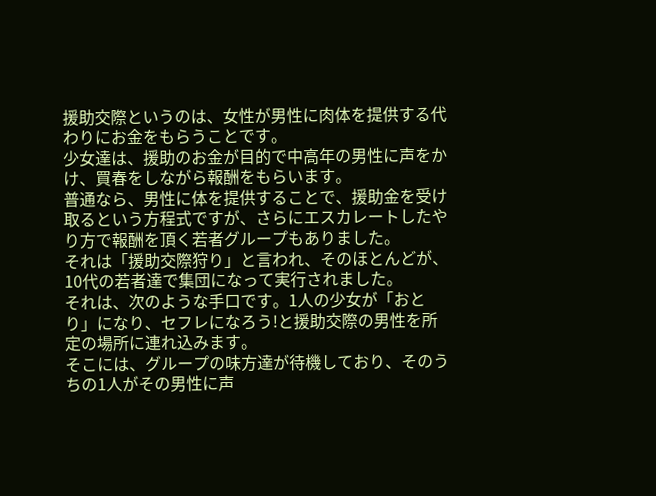援助交際というのは、女性が男性に肉体を提供する代わりにお金をもらうことです。
少女達は、援助のお金が目的で中高年の男性に声をかけ、買春をしながら報酬をもらいます。
普通なら、男性に体を提供することで、援助金を受け取るという方程式ですが、さらにエスカレートしたやり方で報酬を頂く若者グループもありました。
それは「援助交際狩り」と言われ、そのほとんどが、10代の若者達で集団になって実行されました。
それは、次のような手口です。1人の少女が「おとり」になり、セフレになろう!と援助交際の男性を所定の場所に連れ込みます。
そこには、グループの味方達が待機しており、そのうちの1人がその男性に声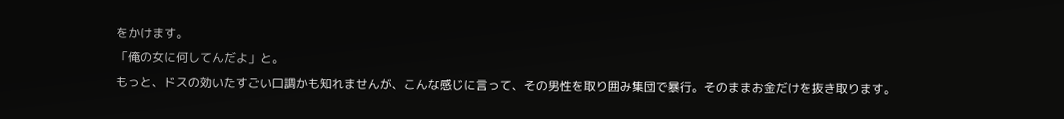をかけます。
「俺の女に何してんだよ」と。
もっと、ドスの効いたすごい口調かも知れませんが、こんな感じに言って、その男性を取り囲み集団で暴行。そのままお金だけを抜き取ります。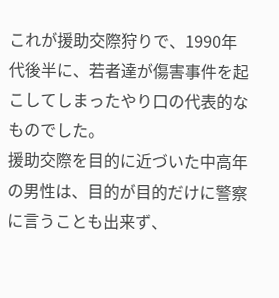これが援助交際狩りで、1990年代後半に、若者達が傷害事件を起こしてしまったやり口の代表的なものでした。
援助交際を目的に近づいた中高年の男性は、目的が目的だけに警察に言うことも出来ず、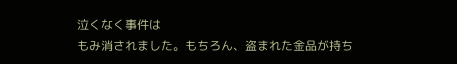泣くなく事件は
もみ消されました。もちろん、盗まれた金品が持ち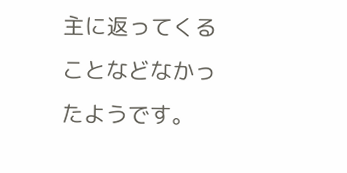主に返ってくることなどなかったようです。